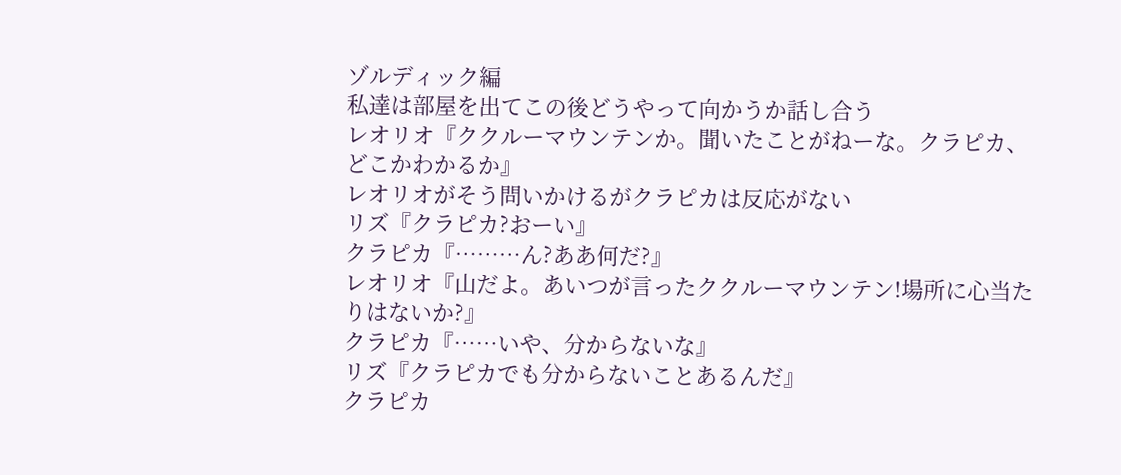ゾルディック編
私達は部屋を出てこの後どうやって向かうか話し合う
レオリオ『ククルーマウンテンか。聞いたことがねーな。クラピカ、どこかわかるか』
レオリオがそう問いかけるがクラピカは反応がない
リズ『クラピカ?おーい』
クラピカ『………ん?ああ何だ?』
レオリオ『山だよ。あいつが言ったククルーマウンテン!場所に心当たりはないか?』
クラピカ『……いや、分からないな』
リズ『クラピカでも分からないことあるんだ』
クラピカ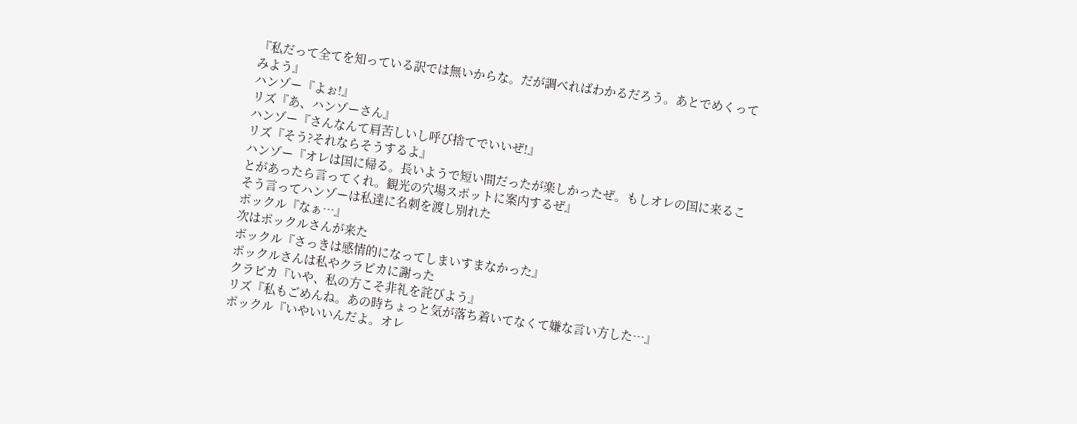『私だって全てを知っている訳では無いからな。だが調べればわかるだろう。あとでめくってみよう』
ハンゾー『よぉ!』
リズ『あ、ハンゾーさん』
ハンゾー『さんなんて肩苦しいし呼び捨てでいいぜ!』
リズ『そう?それならそうするよ』
ハンゾー『オレは国に帰る。長いようで短い間だったが楽しかったぜ。もしオレの国に来ることがあったら言ってくれ。観光の穴場スポットに案内するぜ』
そう言ってハンゾーは私達に名刺を渡し別れた
ポックル『なぁ…』
次はポックルさんが来た
ポックル『さっきは感情的になってしまいすまなかった』
ポックルさんは私やクラピカに謝った
クラピカ『いや、私の方こそ非礼を詫びよう』
リズ『私もごめんね。あの時ちょっと気が落ち着いてなくて嫌な言い方した…』
ポックル『いやいいんだよ。オレ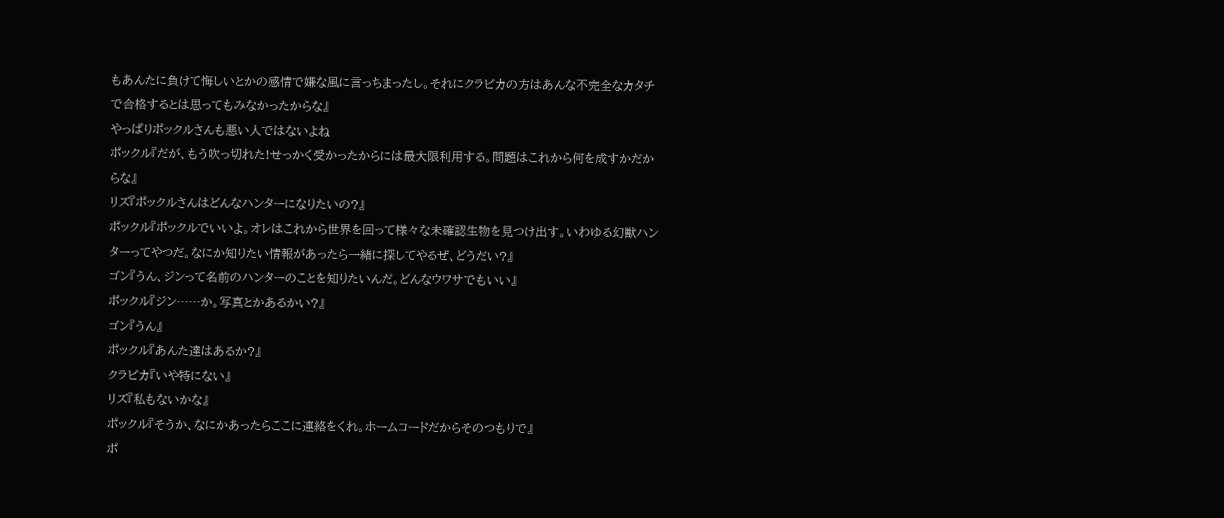もあんたに負けて悔しいとかの感情で嫌な風に言っちまったし。それにクラピカの方はあんな不完全なカタチで合格するとは思ってもみなかったからな』
やっぱりポックルさんも悪い人ではないよね
ポックル『だが、もう吹っ切れた!せっかく受かったからには最大限利用する。問題はこれから何を成すかだからな』
リズ『ポックルさんはどんなハンターになりたいの?』
ポックル『ポックルでいいよ。オレはこれから世界を回って様々な未確認生物を見つけ出す。いわゆる幻獣ハンターってやつだ。なにか知りたい情報があったら一緒に探してやるぜ、どうだい?』
ゴン『うん、ジンって名前のハンターのことを知りたいんだ。どんなウワサでもいい』
ポックル『ジン……か。写真とかあるかい?』
ゴン『うん』
ポックル『あんた達はあるか?』
クラピカ『いや特にない』
リズ『私もないかな』
ポックル『そうか、なにかあったらここに連絡をくれ。ホームコードだからそのつもりで』
ポ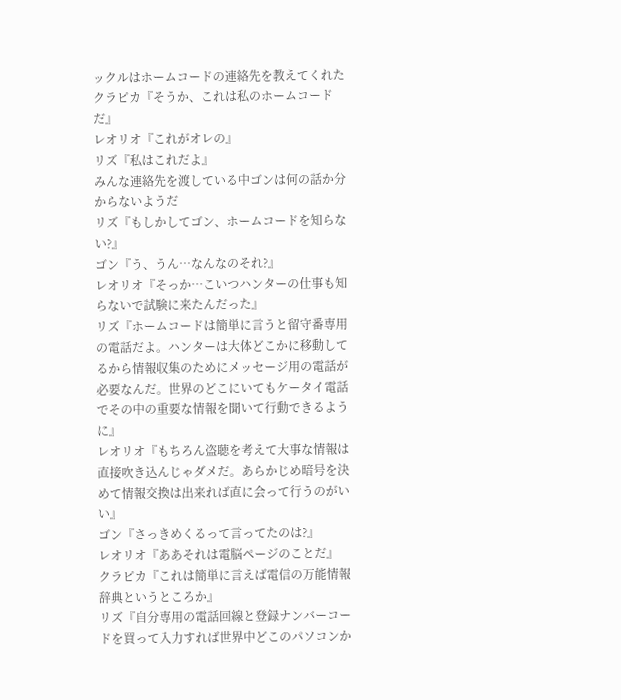ックルはホームコードの連絡先を教えてくれた
クラピカ『そうか、これは私のホームコードだ』
レオリオ『これがオレの』
リズ『私はこれだよ』
みんな連絡先を渡している中ゴンは何の話か分からないようだ
リズ『もしかしてゴン、ホームコードを知らない?』
ゴン『う、うん…なんなのそれ?』
レオリオ『そっか…こいつハンターの仕事も知らないで試験に来たんだった』
リズ『ホームコードは簡単に言うと留守番専用の電話だよ。ハンターは大体どこかに移動してるから情報収集のためにメッセージ用の電話が必要なんだ。世界のどこにいてもケータイ電話でその中の重要な情報を聞いて行動できるように』
レオリオ『もちろん盗聴を考えて大事な情報は直接吹き込んじゃダメだ。あらかじめ暗号を決めて情報交換は出来れば直に会って行うのがいい』
ゴン『さっきめくるって言ってたのは?』
レオリオ『ああそれは電脳ページのことだ』
クラピカ『これは簡単に言えば電信の万能情報辞典というところか』
リズ『自分専用の電話回線と登録ナンバーコードを買って入力すれば世界中どこのパソコンか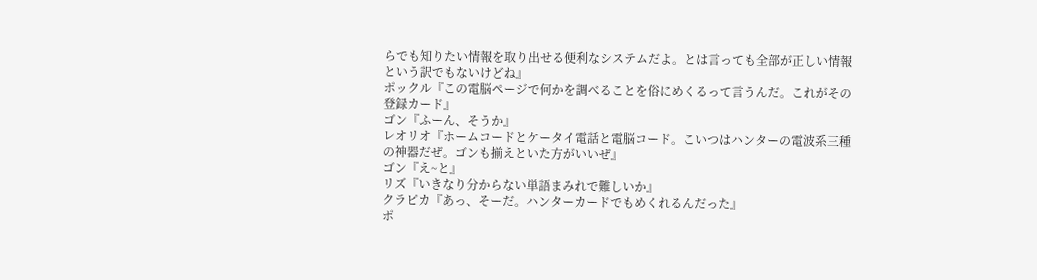らでも知りたい情報を取り出せる便利なシステムだよ。とは言っても全部が正しい情報という訳でもないけどね』
ポックル『この電脳ページで何かを調べることを俗にめくるって言うんだ。これがその登録カード』
ゴン『ふーん、そうか』
レオリオ『ホームコードとケータイ電話と電脳コード。こいつはハンターの電波系三種の神器だぜ。ゴンも揃えといた方がいいぜ』
ゴン『え~と』
リズ『いきなり分からない単語まみれで難しいか』
クラピカ『あっ、そーだ。ハンターカードでもめくれるんだった』
ポ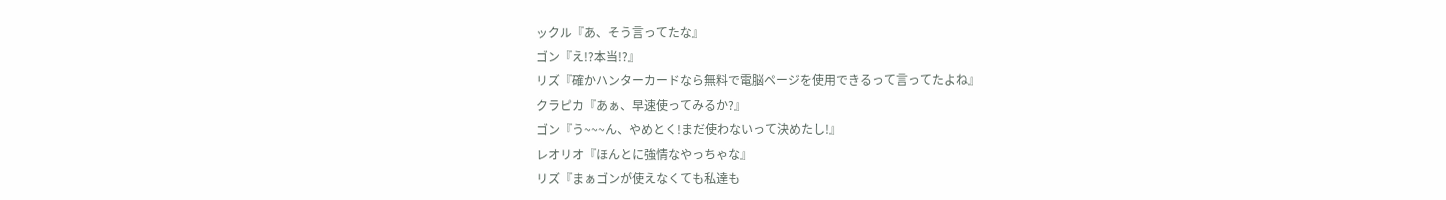ックル『あ、そう言ってたな』
ゴン『え!?本当!?』
リズ『確かハンターカードなら無料で電脳ページを使用できるって言ってたよね』
クラピカ『あぁ、早速使ってみるか?』
ゴン『う~~~ん、やめとく!まだ使わないって決めたし!』
レオリオ『ほんとに強情なやっちゃな』
リズ『まぁゴンが使えなくても私達も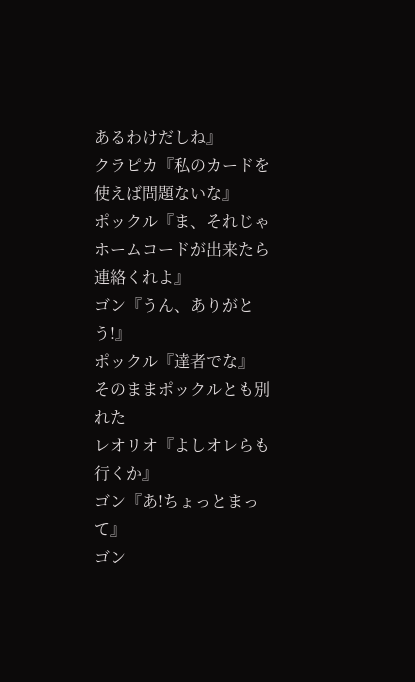あるわけだしね』
クラピカ『私のカードを使えば問題ないな』
ポックル『ま、それじゃホームコードが出来たら連絡くれよ』
ゴン『うん、ありがとう!』
ポックル『達者でな』
そのままポックルとも別れた
レオリオ『よしオレらも行くか』
ゴン『あ!ちょっとまって』
ゴン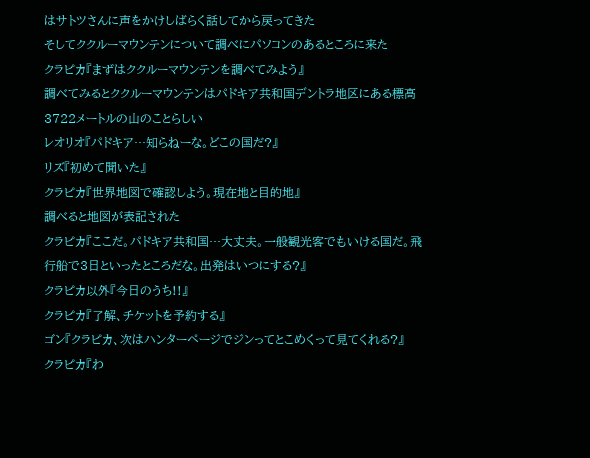はサトツさんに声をかけしばらく話してから戻ってきた
そしてククルーマウンテンについて調べにパソコンのあるところに来た
クラピカ『まずはククルーマウンテンを調べてみよう』
調べてみるとククルーマウンテンはパドキア共和国デントラ地区にある標高3722メートルの山のことらしい
レオリオ『パドキア…知らねーな。どこの国だ?』
リズ『初めて聞いた』
クラピカ『世界地図で確認しよう。現在地と目的地』
調べると地図が表記された
クラピカ『ここだ。パドキア共和国…大丈夫。一般観光客でもいける国だ。飛行船で3日といったところだな。出発はいつにする?』
クラピカ以外『今日のうち!!』
クラピカ『了解、チケットを予約する』
ゴン『クラピカ、次はハンターページでジンってとこめくって見てくれる?』
クラピカ『わ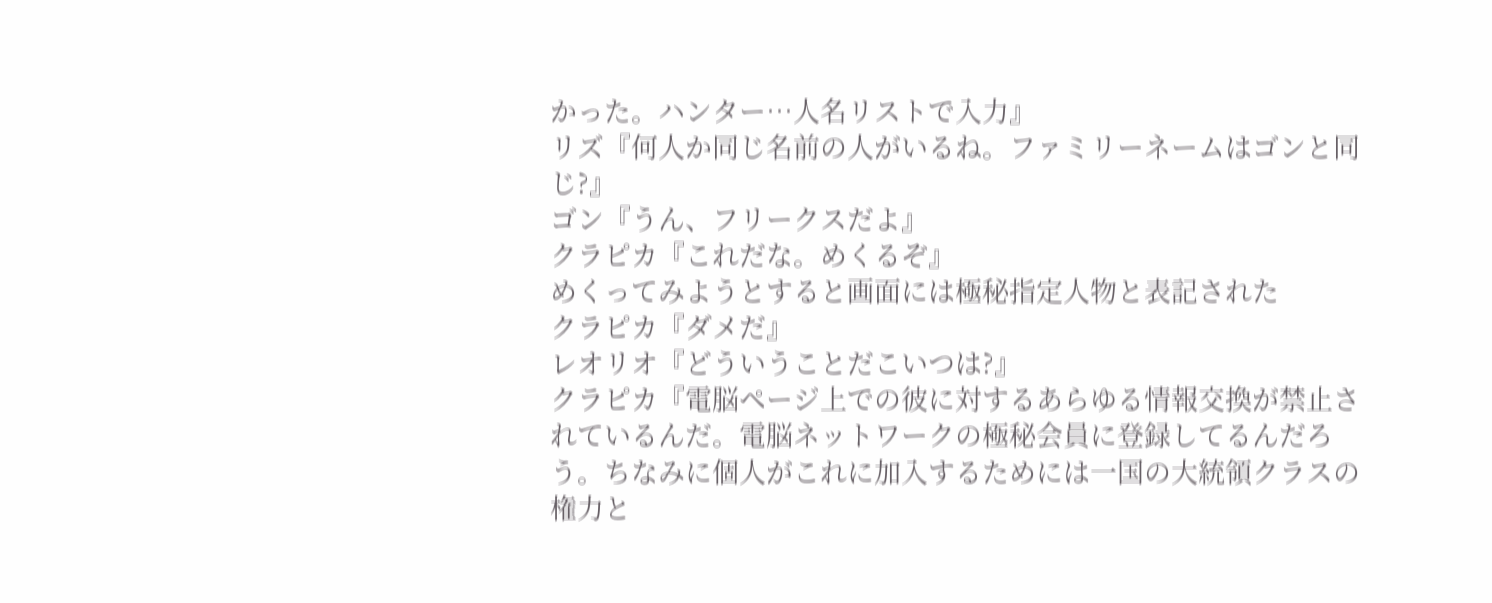かった。ハンター…人名リストで入力』
リズ『何人か同じ名前の人がいるね。ファミリーネームはゴンと同じ?』
ゴン『うん、フリークスだよ』
クラピカ『これだな。めくるぞ』
めくってみようとすると画面には極秘指定人物と表記された
クラピカ『ダメだ』
レオリオ『どういうことだこいつは?』
クラピカ『電脳ページ上での彼に対するあらゆる情報交換が禁止されているんだ。電脳ネットワークの極秘会員に登録してるんだろう。ちなみに個人がこれに加入するためには一国の大統領クラスの権力と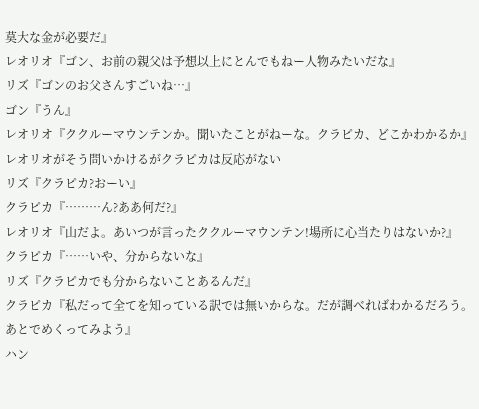莫大な金が必要だ』
レオリオ『ゴン、お前の親父は予想以上にとんでもねー人物みたいだな』
リズ『ゴンのお父さんすごいね…』
ゴン『うん』
レオリオ『ククルーマウンテンか。聞いたことがねーな。クラピカ、どこかわかるか』
レオリオがそう問いかけるがクラピカは反応がない
リズ『クラピカ?おーい』
クラピカ『………ん?ああ何だ?』
レオリオ『山だよ。あいつが言ったククルーマウンテン!場所に心当たりはないか?』
クラピカ『……いや、分からないな』
リズ『クラピカでも分からないことあるんだ』
クラピカ『私だって全てを知っている訳では無いからな。だが調べればわかるだろう。あとでめくってみよう』
ハン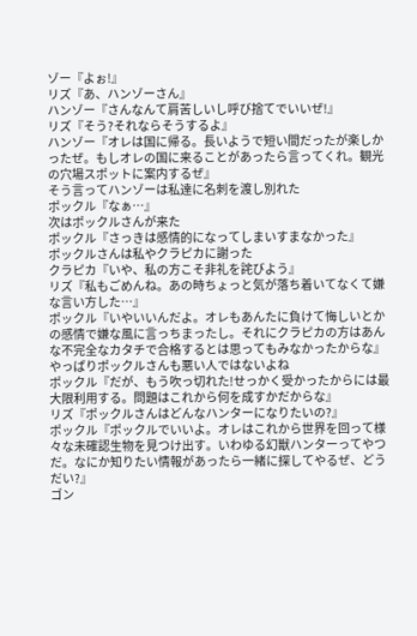ゾー『よぉ!』
リズ『あ、ハンゾーさん』
ハンゾー『さんなんて肩苦しいし呼び捨てでいいぜ!』
リズ『そう?それならそうするよ』
ハンゾー『オレは国に帰る。長いようで短い間だったが楽しかったぜ。もしオレの国に来ることがあったら言ってくれ。観光の穴場スポットに案内するぜ』
そう言ってハンゾーは私達に名刺を渡し別れた
ポックル『なぁ…』
次はポックルさんが来た
ポックル『さっきは感情的になってしまいすまなかった』
ポックルさんは私やクラピカに謝った
クラピカ『いや、私の方こそ非礼を詫びよう』
リズ『私もごめんね。あの時ちょっと気が落ち着いてなくて嫌な言い方した…』
ポックル『いやいいんだよ。オレもあんたに負けて悔しいとかの感情で嫌な風に言っちまったし。それにクラピカの方はあんな不完全なカタチで合格するとは思ってもみなかったからな』
やっぱりポックルさんも悪い人ではないよね
ポックル『だが、もう吹っ切れた!せっかく受かったからには最大限利用する。問題はこれから何を成すかだからな』
リズ『ポックルさんはどんなハンターになりたいの?』
ポックル『ポックルでいいよ。オレはこれから世界を回って様々な未確認生物を見つけ出す。いわゆる幻獣ハンターってやつだ。なにか知りたい情報があったら一緒に探してやるぜ、どうだい?』
ゴン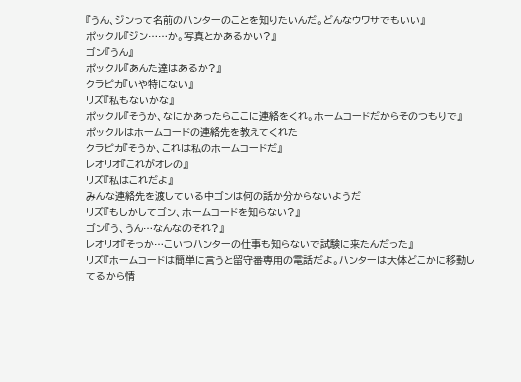『うん、ジンって名前のハンターのことを知りたいんだ。どんなウワサでもいい』
ポックル『ジン……か。写真とかあるかい?』
ゴン『うん』
ポックル『あんた達はあるか?』
クラピカ『いや特にない』
リズ『私もないかな』
ポックル『そうか、なにかあったらここに連絡をくれ。ホームコードだからそのつもりで』
ポックルはホームコードの連絡先を教えてくれた
クラピカ『そうか、これは私のホームコードだ』
レオリオ『これがオレの』
リズ『私はこれだよ』
みんな連絡先を渡している中ゴンは何の話か分からないようだ
リズ『もしかしてゴン、ホームコードを知らない?』
ゴン『う、うん…なんなのそれ?』
レオリオ『そっか…こいつハンターの仕事も知らないで試験に来たんだった』
リズ『ホームコードは簡単に言うと留守番専用の電話だよ。ハンターは大体どこかに移動してるから情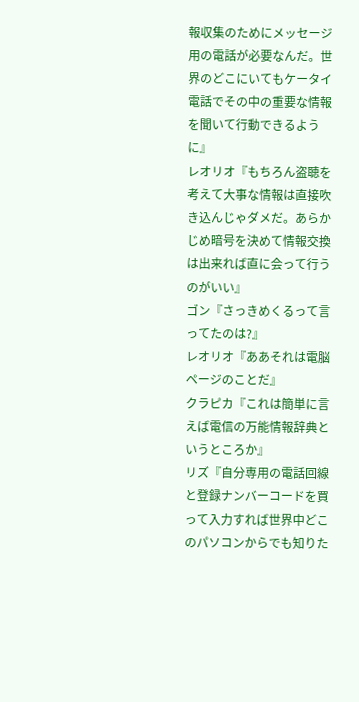報収集のためにメッセージ用の電話が必要なんだ。世界のどこにいてもケータイ電話でその中の重要な情報を聞いて行動できるように』
レオリオ『もちろん盗聴を考えて大事な情報は直接吹き込んじゃダメだ。あらかじめ暗号を決めて情報交換は出来れば直に会って行うのがいい』
ゴン『さっきめくるって言ってたのは?』
レオリオ『ああそれは電脳ページのことだ』
クラピカ『これは簡単に言えば電信の万能情報辞典というところか』
リズ『自分専用の電話回線と登録ナンバーコードを買って入力すれば世界中どこのパソコンからでも知りた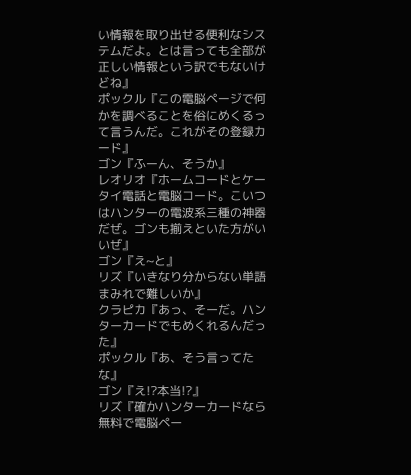い情報を取り出せる便利なシステムだよ。とは言っても全部が正しい情報という訳でもないけどね』
ポックル『この電脳ページで何かを調べることを俗にめくるって言うんだ。これがその登録カード』
ゴン『ふーん、そうか』
レオリオ『ホームコードとケータイ電話と電脳コード。こいつはハンターの電波系三種の神器だぜ。ゴンも揃えといた方がいいぜ』
ゴン『え~と』
リズ『いきなり分からない単語まみれで難しいか』
クラピカ『あっ、そーだ。ハンターカードでもめくれるんだった』
ポックル『あ、そう言ってたな』
ゴン『え!?本当!?』
リズ『確かハンターカードなら無料で電脳ペー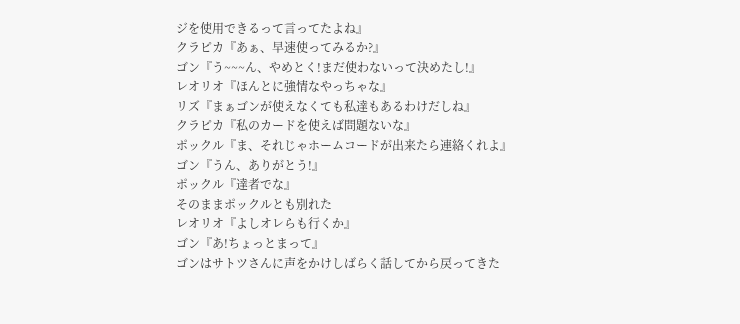ジを使用できるって言ってたよね』
クラピカ『あぁ、早速使ってみるか?』
ゴン『う~~~ん、やめとく!まだ使わないって決めたし!』
レオリオ『ほんとに強情なやっちゃな』
リズ『まぁゴンが使えなくても私達もあるわけだしね』
クラピカ『私のカードを使えば問題ないな』
ポックル『ま、それじゃホームコードが出来たら連絡くれよ』
ゴン『うん、ありがとう!』
ポックル『達者でな』
そのままポックルとも別れた
レオリオ『よしオレらも行くか』
ゴン『あ!ちょっとまって』
ゴンはサトツさんに声をかけしばらく話してから戻ってきた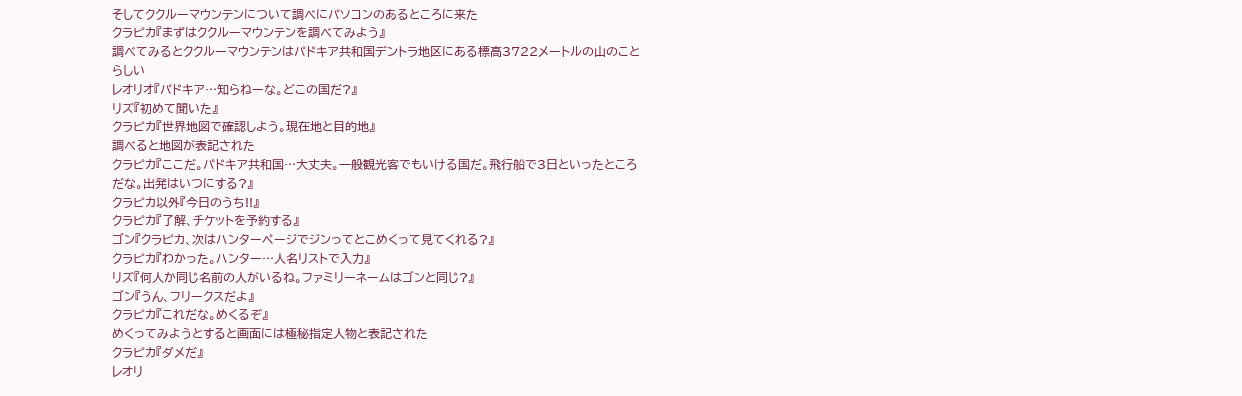そしてククルーマウンテンについて調べにパソコンのあるところに来た
クラピカ『まずはククルーマウンテンを調べてみよう』
調べてみるとククルーマウンテンはパドキア共和国デントラ地区にある標高3722メートルの山のことらしい
レオリオ『パドキア…知らねーな。どこの国だ?』
リズ『初めて聞いた』
クラピカ『世界地図で確認しよう。現在地と目的地』
調べると地図が表記された
クラピカ『ここだ。パドキア共和国…大丈夫。一般観光客でもいける国だ。飛行船で3日といったところだな。出発はいつにする?』
クラピカ以外『今日のうち!!』
クラピカ『了解、チケットを予約する』
ゴン『クラピカ、次はハンターページでジンってとこめくって見てくれる?』
クラピカ『わかった。ハンター…人名リストで入力』
リズ『何人か同じ名前の人がいるね。ファミリーネームはゴンと同じ?』
ゴン『うん、フリークスだよ』
クラピカ『これだな。めくるぞ』
めくってみようとすると画面には極秘指定人物と表記された
クラピカ『ダメだ』
レオリ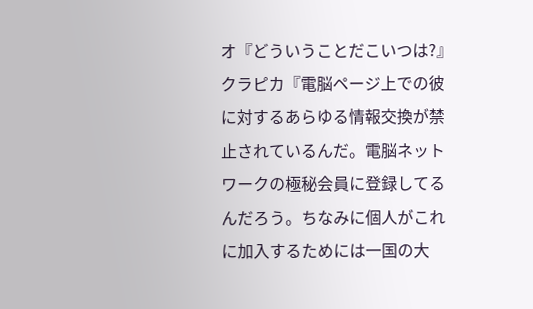オ『どういうことだこいつは?』
クラピカ『電脳ページ上での彼に対するあらゆる情報交換が禁止されているんだ。電脳ネットワークの極秘会員に登録してるんだろう。ちなみに個人がこれに加入するためには一国の大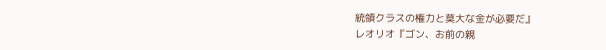統領クラスの権力と莫大な金が必要だ』
レオリオ『ゴン、お前の親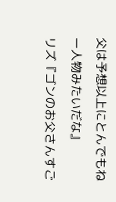父は予想以上にとんでもねー人物みたいだな』
リズ『ゴンのお父さんすご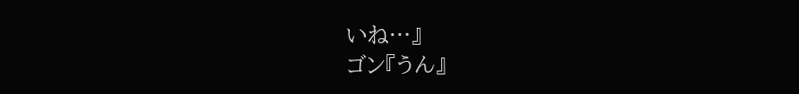いね…』
ゴン『うん』